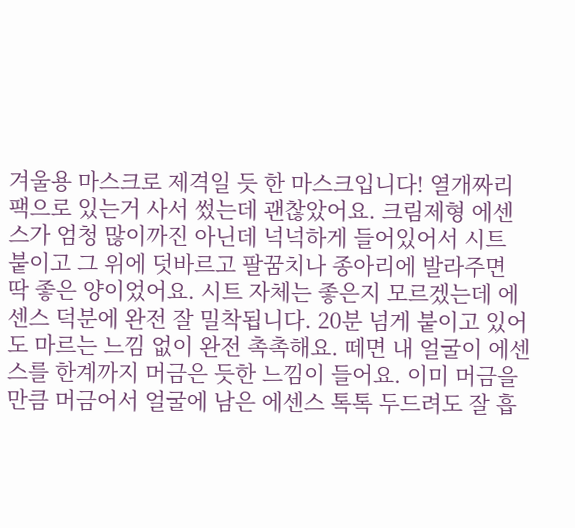겨울용 마스크로 제격일 듯 한 마스크입니다! 열개짜리 팩으로 있는거 사서 썼는데 괜찮았어요. 크림제형 에센스가 엄청 많이까진 아닌데 넉넉하게 들어있어서 시트 붙이고 그 위에 덧바르고 팔꿈치나 종아리에 발라주면 딱 좋은 양이었어요. 시트 자체는 좋은지 모르겠는데 에센스 덕분에 완전 잘 밀착됩니다. 20분 넘게 붙이고 있어도 마르는 느낌 없이 완전 촉촉해요. 떼면 내 얼굴이 에센스를 한계까지 머금은 듯한 느낌이 들어요. 이미 머금을 만큼 머금어서 얼굴에 남은 에센스 톡톡 두드려도 잘 흡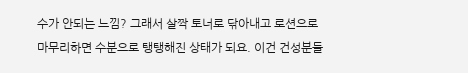수가 안되는 느낌? 그래서 살짝 토너로 닦아내고 로션으로 마무리하면 수분으로 탱탱해진 상태가 되요. 이건 건성분들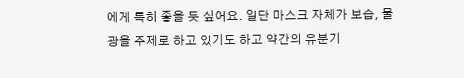에게 특히 좋을 듯 싶어요. 일단 마스크 자체가 보습, 물광을 주제로 하고 있기도 하고 약간의 유분기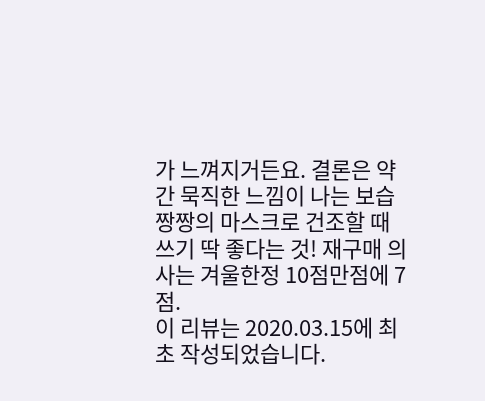가 느껴지거든요. 결론은 약간 묵직한 느낌이 나는 보습 짱짱의 마스크로 건조할 때 쓰기 딱 좋다는 것! 재구매 의사는 겨울한정 10점만점에 7점.
이 리뷰는 2020.03.15에 최초 작성되었습니다.